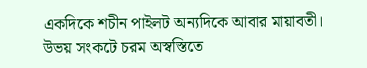একদিকে শচীন পাইলট অন্যদিকে আবার মায়াবতী। উভয় সংকটে চরম অস্বস্তিতে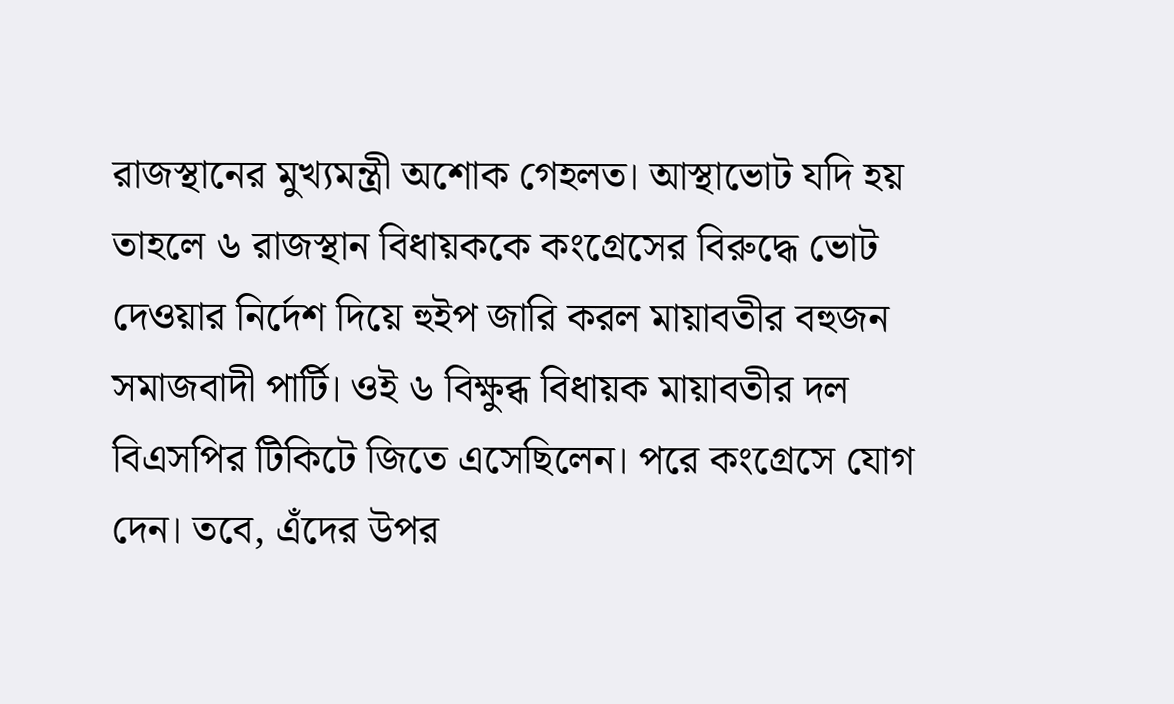রাজস্থানের মুখ্যমন্ত্রী অশোক গেহলত। আস্থাভোট যদি হয় তাহলে ৬ রাজস্থান বিধায়ককে কংগ্রেসের বিরুদ্ধে ভোট দেওয়ার নির্দেশ দিয়ে হুইপ জারি করল মায়াবতীর বহুজন সমাজবাদী পার্টি। ওই ৬ বিক্ষুব্ধ বিধায়ক মায়াবতীর দল বিএসপির টিকিটে জিতে এসেছিলেন। পরে কংগ্রেসে যোগ দেন। তবে, এঁদের উপর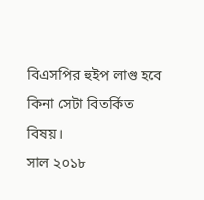বিএসপির হুইপ লাগু হবে কিনা সেটা বিতর্কিত বিষয়।
সাল ২০১৮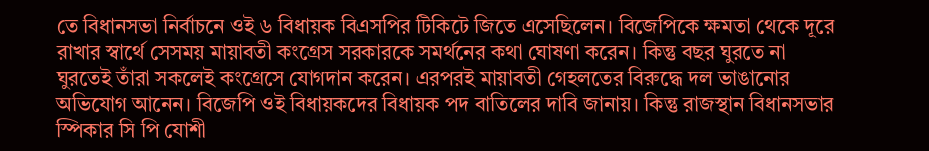তে বিধানসভা নির্বাচনে ওই ৬ বিধায়ক বিএসপির টিকিটে জিতে এসেছিলেন। বিজেপিকে ক্ষমতা থেকে দূরে রাখার স্বার্থে সেসময় মায়াবতী কংগ্রেস সরকারকে সমর্থনের কথা ঘোষণা করেন। কিন্তু বছর ঘুরতে না ঘুরতেই তাঁরা সকলেই কংগ্রেসে যোগদান করেন। এরপরই মায়াবতী গেহলতের বিরুদ্ধে দল ভাঙানোর অভিযোগ আনেন। বিজেপি ওই বিধায়কদের বিধায়ক পদ বাতিলের দাবি জানায়। কিন্তু রাজস্থান বিধানসভার স্পিকার সি পি যোশী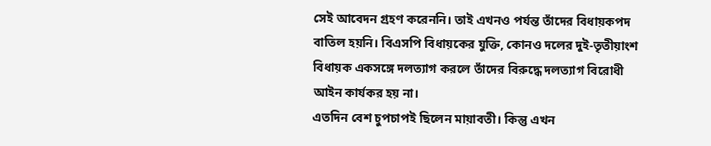সেই আবেদন গ্রহণ করেননি। তাই এখনও পর্যন্ত তাঁদের বিধায়কপদ বাতিল হয়নি। বিএসপি বিধায়কের যুক্তি, কোনও দলের দুই-তৃতীয়াংশ বিধায়ক একসঙ্গে দলত্যাগ করলে তাঁদের বিরুদ্ধে দলত্যাগ বিরোধী আইন কার্যকর হয় না।
এতদিন বেশ চুপচাপই ছিলেন মায়াবতী। কিন্তু এখন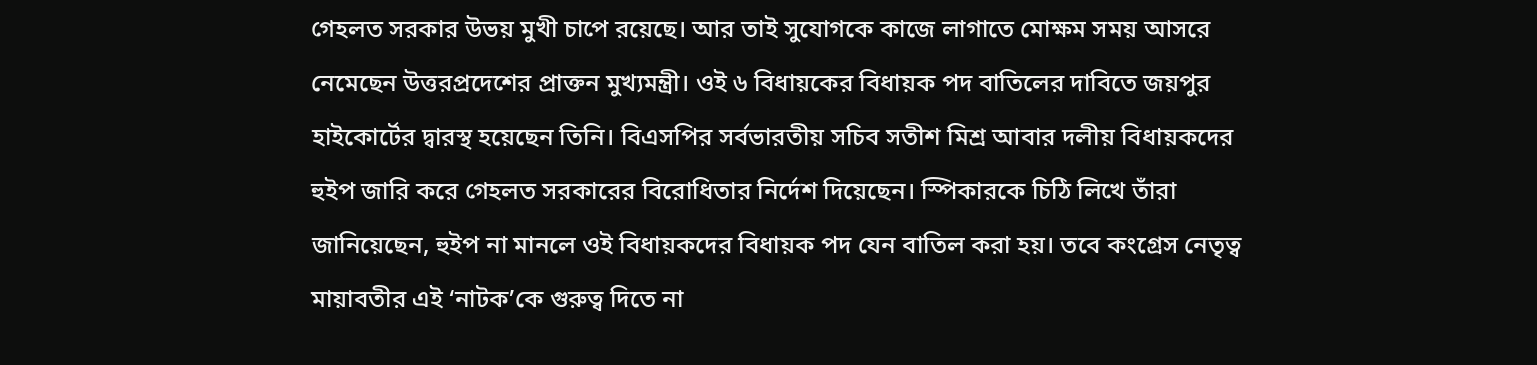গেহলত সরকার উভয় মুখী চাপে রয়েছে। আর তাই সুযোগকে কাজে লাগাতে মোক্ষম সময় আসরে নেমেছেন উত্তরপ্রদেশের প্রাক্তন মুখ্যমন্ত্রী। ওই ৬ বিধায়কের বিধায়ক পদ বাতিলের দাবিতে জয়পুর হাইকোর্টের দ্বারস্থ হয়েছেন তিনি। বিএসপির সর্বভারতীয় সচিব সতীশ মিশ্র আবার দলীয় বিধায়কদের হুইপ জারি করে গেহলত সরকারের বিরোধিতার নির্দেশ দিয়েছেন। স্পিকারকে চিঠি লিখে তাঁরা জানিয়েছেন, হুইপ না মানলে ওই বিধায়কদের বিধায়ক পদ যেন বাতিল করা হয়। তবে কংগ্রেস নেতৃত্ব মায়াবতীর এই ‘নাটক’কে গুরুত্ব দিতে না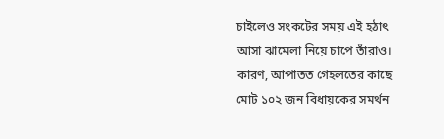চাইলেও সংকটের সময় এই হঠাৎ আসা ঝামেলা নিয়ে চাপে তাঁরাও। কারণ, আপাতত গেহলতের কাছে মোট ১০২ জন বিধায়কের সমর্থন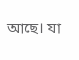আছে। যা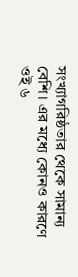সংখ্যাগরিষ্ঠতার থেকে সামান্য বেশি। এর মধ্যে কোনও কারণে ওই ৬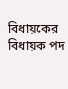বিধায়কের বিধায়ক পদ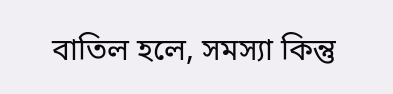বাতিল হলে, সমস্যা কিন্তু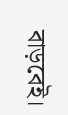বাড়বেই।